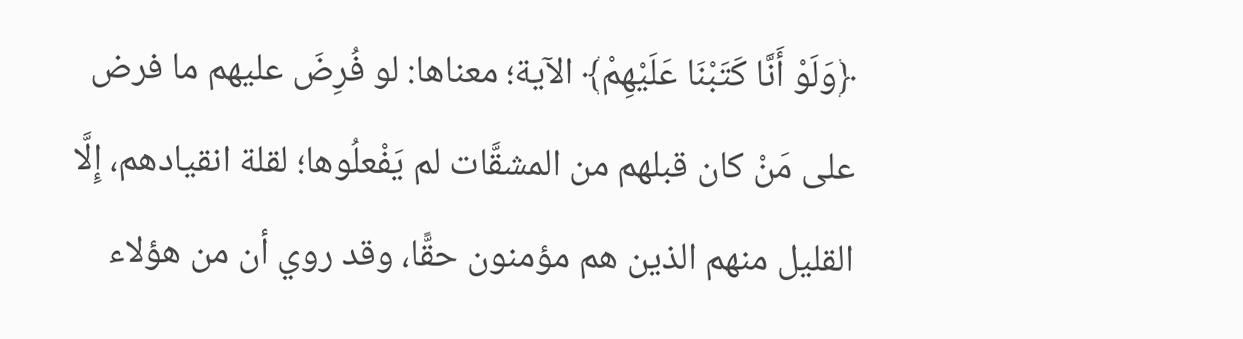﴿وَلَوْ أَنَّا كَتَبْنَا عَلَيْهِمْ﴾ الآية؛ معناها: لو فُرِضَ عليهم ما فرض على مَنْ كان قبلهم من المشقَّات لم يَفْعلُوها؛ لقلة انقيادهم، إِلَّا القليل منهم الذين هم مؤمنون حقًّا، وقد روي أن من هؤلاء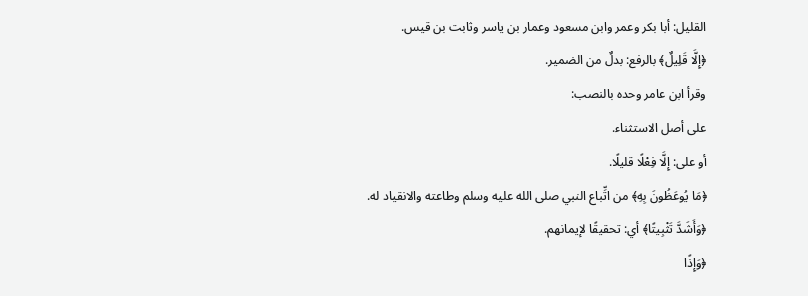القليل: أبا بكر وعمر وابن مسعود وعمار بن ياسر وثابت بن قيس.
﴿إِلَّا قَلِيلٌ﴾ بالرفع: بدلٌ من الضمير.
وقرأ ابن عامر وحده بالنصب:
على أصل الاستثناء.
أو على: إِلَّا فِعْلًا قليلًا.
﴿مَا يُوعَظُونَ بِهِ﴾ من اتِّباع النبي صلى الله عليه وسلم وطاعته والانقياد له.
﴿وَأَشَدَّ تَثْبِيتًا﴾ أي: تحقيقًا لإيمانهم.
﴿وَإِذًا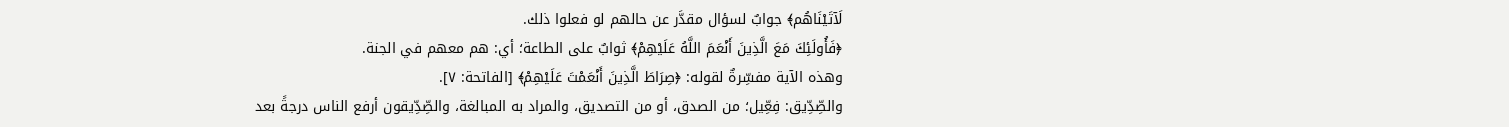لَآتَيْنَاهُم﴾ جوابٌ لسؤال مقدَّر عن حالهم لو فعلوا ذلك.
﴿فَأُولَئِكَ مَعَ الَّذِينَ أَنْعَمَ اللَّهُ عَلَيْهِمْ﴾ ثوابٌ على الطاعة؛ أي: هم معهم في الجنة.
وهذه الآية مفسِّرةٌ لقوله: ﴿صِرَاطَ الَّذِينَ أَنْعَمْتَ عَلَيْهِمْ﴾ [الفاتحة: ٧].
والصِّدِّيق: فِعِّيل؛ من الصدق، أو من التصديق، والمراد به المبالغة، والصِّدِّيقون أرفع الناس درجةً بعد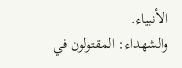الأنبياء.
والشهداء: المقتولون في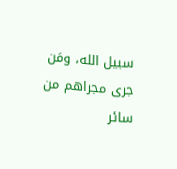سبيل الله، ومَن جرى مجراهم من سائر